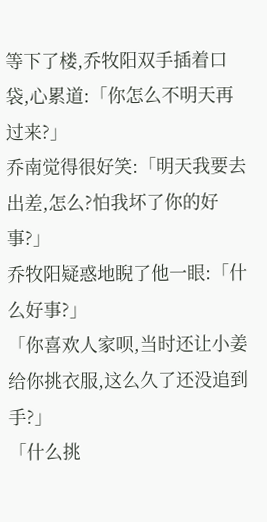等下了楼,乔牧阳双手插着口袋,心累道:「你怎么不明天再过来?」
乔南觉得很好笑:「明天我要去出差,怎么?怕我坏了你的好事?」
乔牧阳疑惑地睨了他一眼:「什么好事?」
「你喜欢人家呗,当时还让小姜给你挑衣服,这么久了还没追到手?」
「什么挑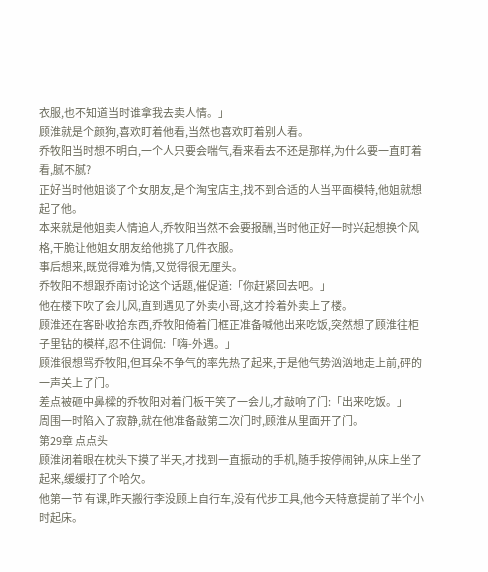衣服,也不知道当时谁拿我去卖人情。」
顾淮就是个颜狗,喜欢盯着他看,当然也喜欢盯着别人看。
乔牧阳当时想不明白,一个人只要会喘气,看来看去不还是那样,为什么要一直盯着看,腻不腻?
正好当时他姐谈了个女朋友,是个淘宝店主,找不到合适的人当平面模特,他姐就想起了他。
本来就是他姐卖人情追人,乔牧阳当然不会要报酬,当时他正好一时兴起想换个风格,干脆让他姐女朋友给他挑了几件衣服。
事后想来,既觉得难为情,又觉得很无厘头。
乔牧阳不想跟乔南讨论这个话题,催促道:「你赶紧回去吧。」
他在楼下吹了会儿风,直到遇见了外卖小哥,这才拎着外卖上了楼。
顾淮还在客卧收拾东西,乔牧阳倚着门框正准备喊他出来吃饭,突然想了顾淮往柜子里钻的模样,忍不住调侃:「嗨-外遇。」
顾淮很想骂乔牧阳,但耳朵不争气的率先热了起来,于是他气势汹汹地走上前,砰的一声关上了门。
差点被砸中鼻樑的乔牧阳对着门板干笑了一会儿,才敲响了门:「出来吃饭。」
周围一时陷入了寂静,就在他准备敲第二次门时,顾淮从里面开了门。
第29章 点点头
顾淮闭着眼在枕头下摸了半天,才找到一直振动的手机,随手按停闹钟,从床上坐了起来,缓缓打了个哈欠。
他第一节 有课,昨天搬行李没顾上自行车,没有代步工具,他今天特意提前了半个小时起床。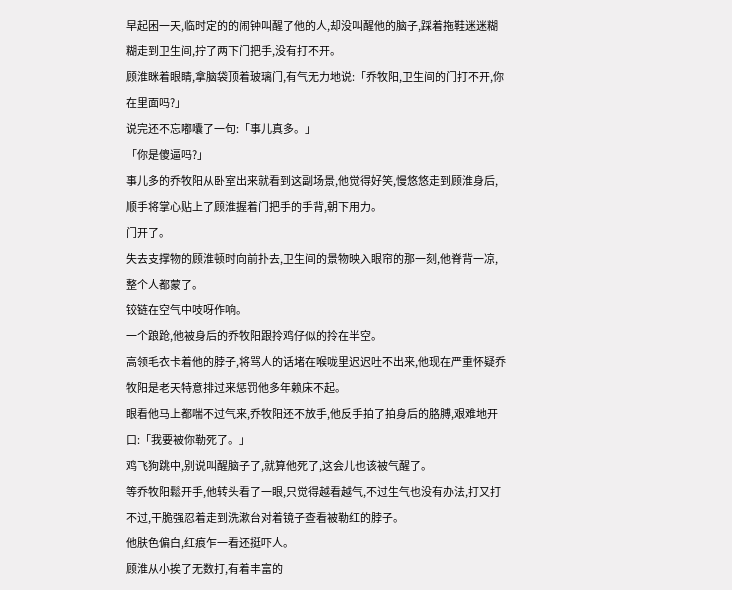早起困一天,临时定的的闹钟叫醒了他的人,却没叫醒他的脑子,踩着拖鞋迷迷糊糊走到卫生间,拧了两下门把手,没有打不开。
顾淮眯着眼睛,拿脑袋顶着玻璃门,有气无力地说:「乔牧阳,卫生间的门打不开,你在里面吗?」
说完还不忘嘟囔了一句:「事儿真多。」
「你是傻逼吗?」
事儿多的乔牧阳从卧室出来就看到这副场景,他觉得好笑,慢悠悠走到顾淮身后,顺手将掌心贴上了顾淮握着门把手的手背,朝下用力。
门开了。
失去支撑物的顾淮顿时向前扑去,卫生间的景物映入眼帘的那一刻,他脊背一凉,整个人都蒙了。
铰链在空气中吱呀作响。
一个踉跄,他被身后的乔牧阳跟拎鸡仔似的拎在半空。
高领毛衣卡着他的脖子,将骂人的话堵在喉咙里迟迟吐不出来,他现在严重怀疑乔牧阳是老天特意排过来惩罚他多年赖床不起。
眼看他马上都喘不过气来,乔牧阳还不放手,他反手拍了拍身后的胳膊,艰难地开口:「我要被你勒死了。」
鸡飞狗跳中,别说叫醒脑子了,就算他死了,这会儿也该被气醒了。
等乔牧阳鬆开手,他转头看了一眼,只觉得越看越气,不过生气也没有办法,打又打不过,干脆强忍着走到洗漱台对着镜子查看被勒红的脖子。
他肤色偏白,红痕乍一看还挺吓人。
顾淮从小挨了无数打,有着丰富的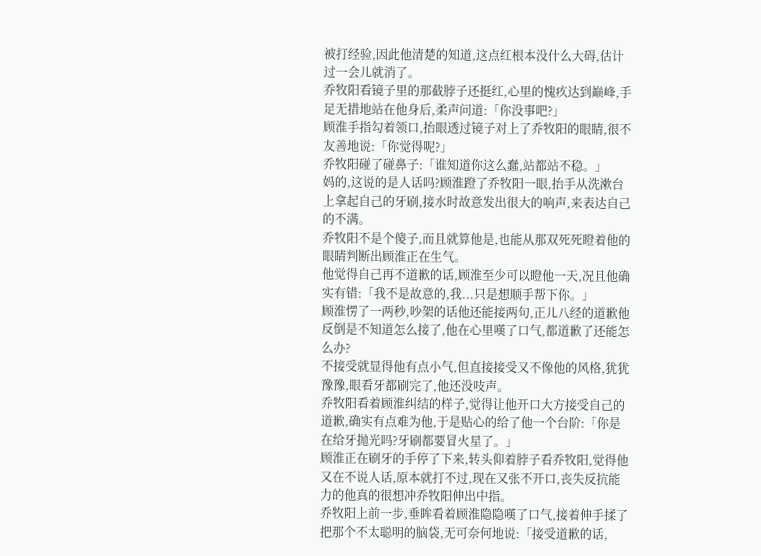被打经验,因此他清楚的知道,这点红根本没什么大碍,估计过一会儿就消了。
乔牧阳看镜子里的那截脖子还挺红,心里的愧疚达到巅峰,手足无措地站在他身后,柔声问道:「你没事吧?」
顾淮手指勾着领口,抬眼透过镜子对上了乔牧阳的眼睛,很不友善地说:「你觉得呢?」
乔牧阳碰了碰鼻子:「谁知道你这么蠢,站都站不稳。」
妈的,这说的是人话吗?顾淮蹬了乔牧阳一眼,抬手从洗漱台上拿起自己的牙刷,接水时故意发出很大的响声,来表达自己的不满。
乔牧阳不是个傻子,而且就算他是,也能从那双死死瞪着他的眼睛判断出顾淮正在生气。
他觉得自己再不道歉的话,顾淮至少可以瞪他一天,况且他确实有错:「我不是故意的,我...只是想顺手帮下你。」
顾淮愣了一两秒,吵架的话他还能接两句,正儿八经的道歉他反倒是不知道怎么接了,他在心里嘆了口气,都道歉了还能怎么办?
不接受就显得他有点小气,但直接接受又不像他的风格,犹犹豫豫,眼看牙都刷完了,他还没吱声。
乔牧阳看着顾淮纠结的样子,觉得让他开口大方接受自己的道歉,确实有点难为他,于是贴心的给了他一个台阶:「你是在给牙抛光吗?牙刷都要冒火星了。」
顾淮正在刷牙的手停了下来,转头仰着脖子看乔牧阳,觉得他又在不说人话,原本就打不过,现在又张不开口,丧失反抗能力的他真的很想冲乔牧阳伸出中指。
乔牧阳上前一步,垂眸看着顾淮隐隐嘆了口气,接着伸手揉了把那个不太聪明的脑袋,无可奈何地说:「接受道歉的话,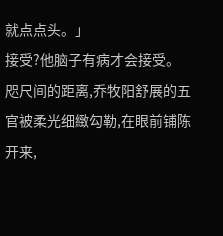就点点头。」
接受?他脑子有病才会接受。
咫尺间的距离,乔牧阳舒展的五官被柔光细緻勾勒,在眼前铺陈开来,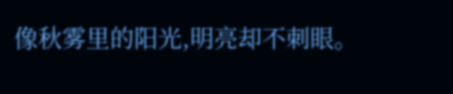像秋雾里的阳光,明亮却不刺眼。